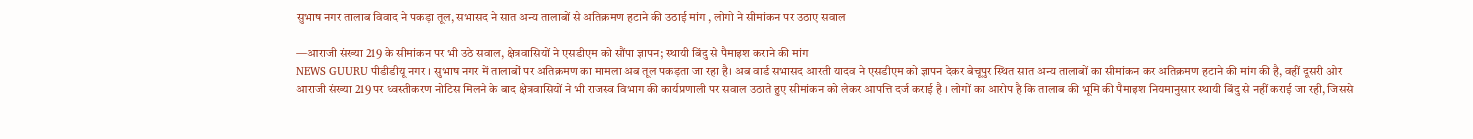सुभाष नगर तालाब विवाद ने पकड़ा तूल, सभासद ने सात अन्य तालाबों से अतिक्रमण हटाने की उठाई मांग , लोगो ने सीमांकन पर उठाए सवाल

—आराजी संख्या 219 के सीमांकन पर भी उठे सवाल, क्षेत्रवासियों ने एसडीएम को सौंपा ज्ञापन; स्थायी बिंदु से पैमाइश कराने की मांग
NEWS GUURU पीडीडीयू नगर । सुभाष नगर में तालाबों पर अतिक्रमण का मामला अब तूल पकड़ता जा रहा है। अब वार्ड सभासद आरती यादव ने एसडीएम को ज्ञापन देकर बेचूपुर स्थित सात अन्य तालाबों का सीमांकन कर अतिक्रमण हटाने की मांग की है, वहीं दूसरी ओर आराजी संख्या 219 पर ध्वस्तीकरण नोटिस मिलने के बाद क्षेत्रवासियों ने भी राजस्व विभाग की कार्यप्रणाली पर सवाल उठाते हुए सीमांकन को लेकर आपत्ति दर्ज कराई है । लोगों का आरोप है कि तालाब की भूमि की पैमाइश नियमानुसार स्थायी बिंदु से नहीं कराई जा रही, जिससे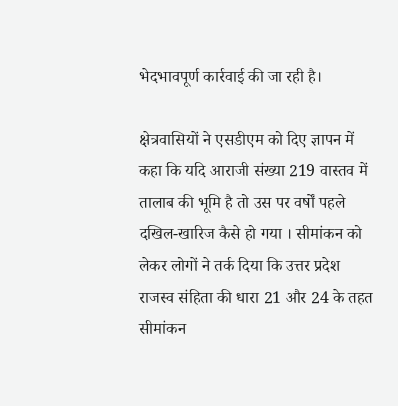भेदभावपूर्ण कार्रवाई की जा रही है।

क्षेत्रवासियों ने एसडीएम को दिए ज्ञापन में कहा कि यदि आराजी संख्या 219 वास्तव में तालाब की भूमि है तो उस पर वर्षों पहले दखिल-खारिज कैसे हो गया । सीमांकन को लेकर लोगों ने तर्क दिया कि उत्तर प्रदेश राजस्व संहिता की धारा 21 और 24 के तहत सीमांकन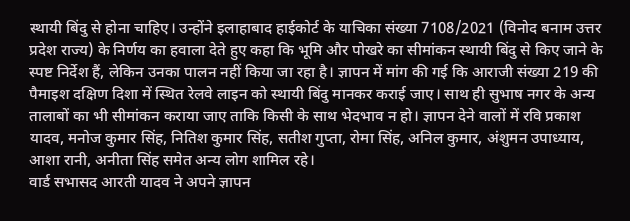स्थायी बिंदु से होना चाहिए। उन्होंने इलाहाबाद हाईकोर्ट के याचिका संख्या 7108/2021 (विनोद बनाम उत्तर प्रदेश राज्य) के निर्णय का हवाला देते हुए कहा कि भूमि और पोखरे का सीमांकन स्थायी बिंदु से किए जाने के स्पष्ट निर्देश हैं, लेकिन उनका पालन नहीं किया जा रहा है। ज्ञापन में मांग की गई कि आराजी संख्या 219 की पैमाइश दक्षिण दिशा में स्थित रेलवे लाइन को स्थायी बिंदु मानकर कराई जाए। साथ ही सुभाष नगर के अन्य तालाबों का भी सीमांकन कराया जाए ताकि किसी के साथ भेदभाव न हो। ज्ञापन देने वालों में रवि प्रकाश यादव, मनोज कुमार सिंह, नितिश कुमार सिंह, सतीश गुप्ता, रोमा सिंह, अनिल कुमार, अंशुमन उपाध्याय, आशा रानी, अनीता सिंह समेत अन्य लोग शामिल रहे।
वार्ड सभासद आरती यादव ने अपने ज्ञापन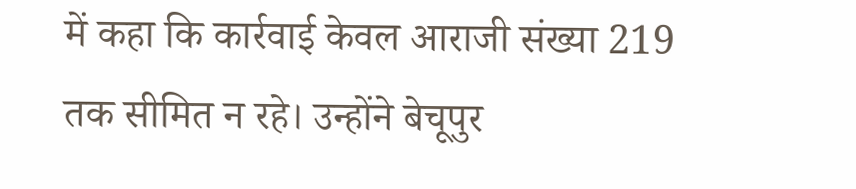में कहा कि कार्रवाई केवल आराजी संख्या 219 तक सीमित न रहे। उन्होंने बेचूपुर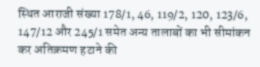स्थित आराजी संख्या 178/1, 46, 119/2, 120, 123/6, 147/12 और 245/1 समेत अन्य तालाबों का भी सीमांकन कर अतिक्रमण हटाने की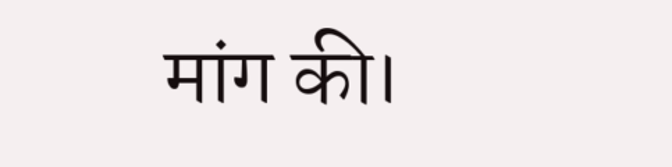मांग की।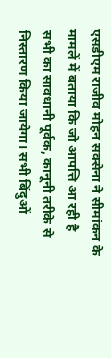एसडीएम राजीव मोहन सक्सेना ने सीमांकन के मामलें में बताया कि जो आपत्ति आ रही है सभी का सावधानी पूर्वक, कानूनी तरीके से निस्तारण किया जायेगा। सभी बिंदुओं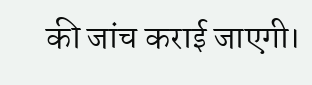की जांच कराई जाएगी।